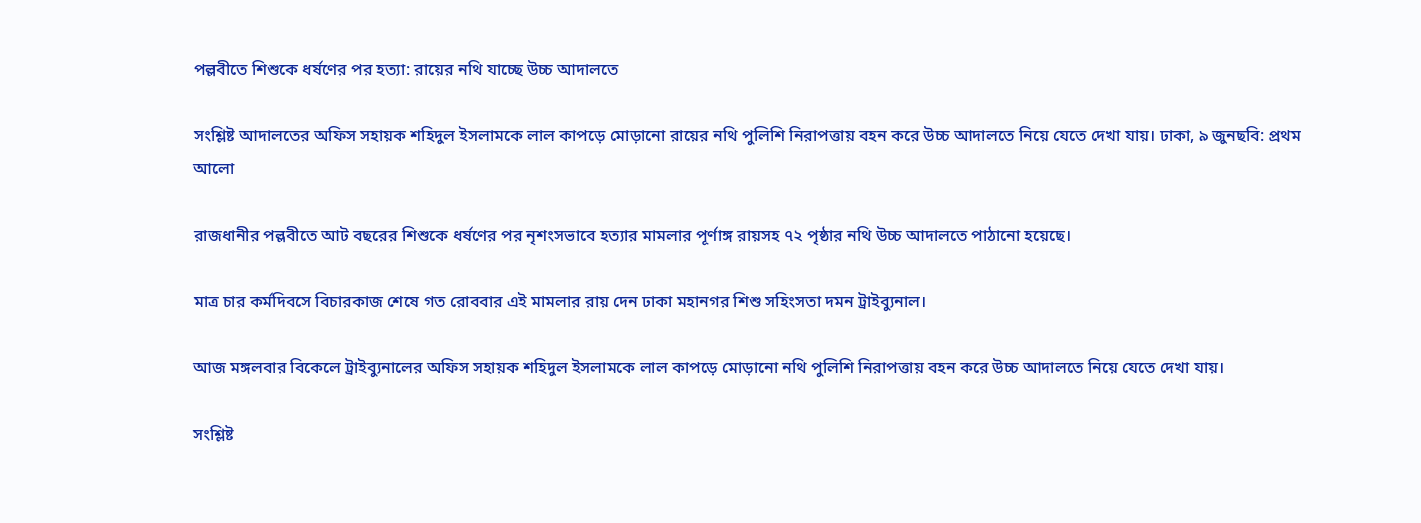পল্লবীতে শিশুকে ধর্ষণের পর হত্যা: রায়ের নথি যাচ্ছে উচ্চ আদালতে

সংশ্লিষ্ট আদালতের অফিস সহায়ক শহিদুল ইসলামকে লাল কাপড়ে মোড়ানো রায়ের নথি পুলিশি নিরাপত্তায় বহন করে উচ্চ আদালতে নিয়ে যেতে দেখা যায়। ঢাকা, ৯ জুনছবি: প্রথম আলো

রাজধানীর পল্লবীতে আট বছরের শিশুকে ধর্ষণের পর নৃশংসভাবে হত্যার মামলার পূর্ণাঙ্গ রায়সহ ৭২ পৃষ্ঠার নথি উচ্চ আদালতে পাঠানো হয়েছে।

মাত্র চার কর্মদিবসে বিচারকাজ শেষে গত রোববার এই মামলার রায় দেন ঢাকা মহানগর শিশু সহিংসতা দমন ট্রাইব্যুনাল।

আজ মঙ্গলবার বিকেলে ট্রাইব্যুনালের অফিস সহায়ক শহিদুল ইসলামকে লাল কাপড়ে মোড়ানো নথি পুলিশি নিরাপত্তায় বহন করে উচ্চ আদালতে নিয়ে যেতে দেখা যায়।

সংশ্লিষ্ট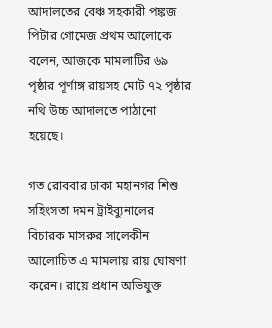আদালতের বেঞ্চ সহকারী পঙ্কজ পিটার গোমেজ প্রথম আলোকে বলেন, আজকে মামলাটির ৬৯ পৃষ্ঠার পূর্ণাঙ্গ রায়সহ মোট ৭২ পৃষ্ঠার নথি উচ্চ আদালতে পাঠানো হয়েছে।

গত রোববার ঢাকা মহানগর শিশু সহিংসতা দমন ট্রাইব্যুনালের বিচারক মাসরুর সালেকীন আলোচিত এ মামলায় রায় ঘোষণা করেন। রায়ে প্রধান অভিযুক্ত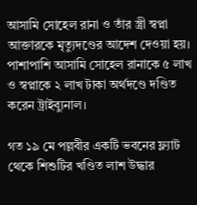আসামি সোহেল রানা ও তাঁর স্ত্রী স্বপ্না আক্তারকে মৃত্যুদণ্ডের আদেশ দেওয়া হয়। পাশাপাশি আসামি সোহেল রানাকে ৫ লাখ ও স্বপ্নাকে ২ লাখ টাকা অর্থদণ্ডে দণ্ডিত করেন ট্রাইব্যুনাল।

গত ১৯ মে পল্লবীর একটি ভবনের ফ্ল্যাট থেকে শিশুটির খণ্ডিত লাশ উদ্ধার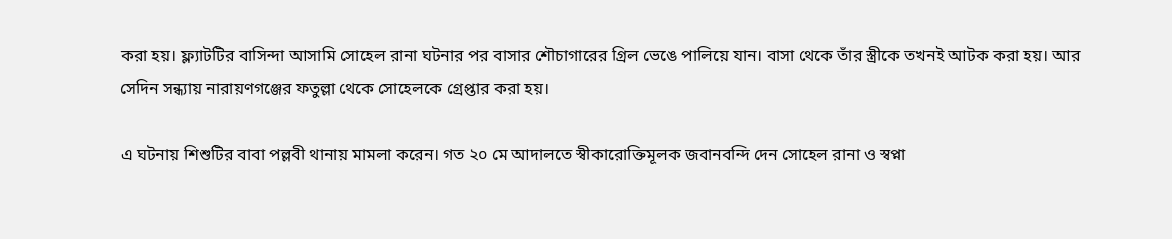করা হয়। ফ্ল্যাটটির বাসিন্দা আসামি সোহেল রানা ঘটনার পর বাসার শৌচাগারের গ্রিল ভেঙে পালিয়ে যান। বাসা থেকে তাঁর স্ত্রীকে তখনই আটক করা হয়। আর সেদিন সন্ধ্যায় নারায়ণগঞ্জের ফতুল্লা থেকে সোহেলকে গ্রেপ্তার করা হয়।

এ ঘটনায় শিশুটির বাবা পল্লবী থানায় মামলা করেন। গত ২০ মে আদালতে স্বীকারোক্তিমূলক জবানবন্দি দেন সোহেল রানা ও স্বপ্না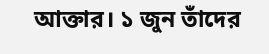আক্তার। ১ জুন তাঁদের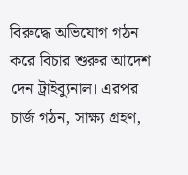বিরুদ্ধে অভিযোগ গঠন করে বিচার শুরুর আদেশ দেন ট্রাইব্যুনাল। এরপর চার্জ গঠন, সাক্ষ্য গ্রহণ,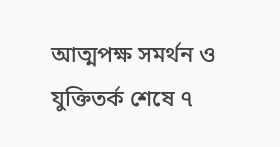আত্মপক্ষ সমর্থন ও যুক্তিতর্ক শেষে ৭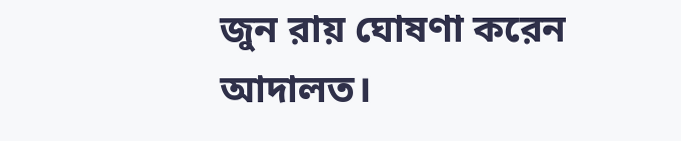জুন রায় ঘোষণা করেন আদালত।